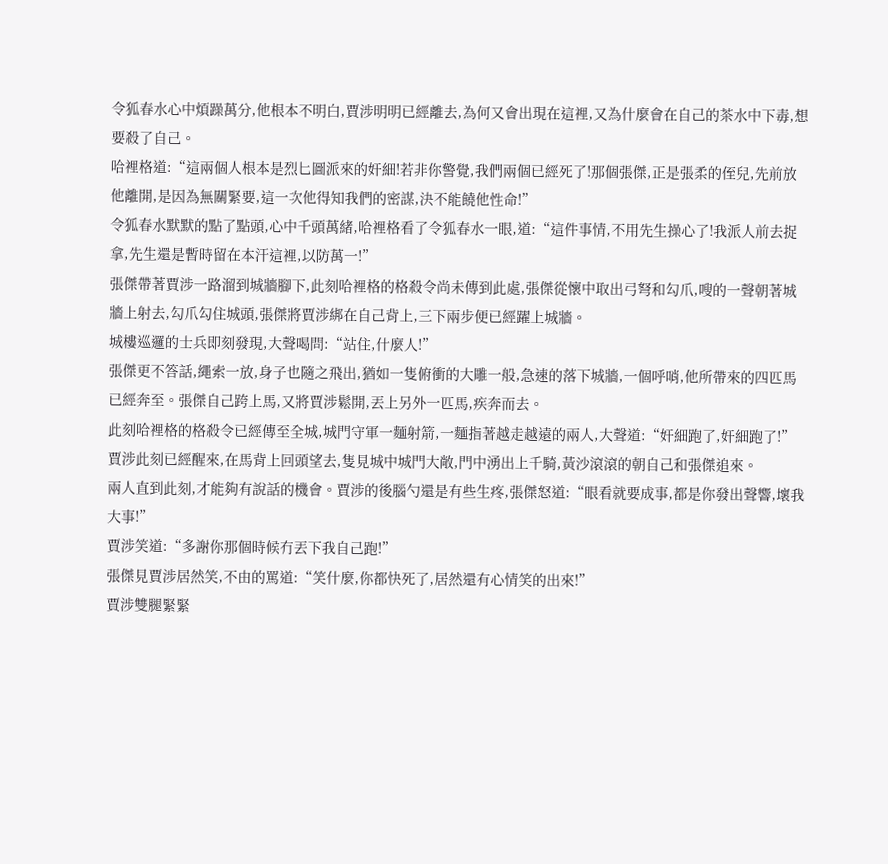令狐春水心中煩躁萬分,他根本不明白,賈涉明明已經離去,為何又會出現在這裡,又為什麼會在自己的茶水中下毒,想要殺了自己。
哈裡格道:“這兩個人根本是烈匕圖派來的奸細!若非你警覺,我們兩個已經死了!那個張傑,正是張柔的侄兒,先前放他離開,是因為無關緊要,這一次他得知我們的密謀,決不能饒他性命!”
令狐春水默默的點了點頭,心中千頭萬緒,哈裡格看了令狐春水一眼,道:“這件事情,不用先生操心了!我派人前去捉拿,先生還是暫時留在本汗這裡,以防萬一!”
張傑帶著賈涉一路溜到城牆腳下,此刻哈裡格的格殺令尚未傳到此處,張傑從懷中取出弓弩和勾爪,嗖的一聲朝著城牆上射去,勾爪勾住城頭,張傑將賈涉綁在自己背上,三下兩步便已經躍上城牆。
城樓巡邏的士兵即刻發現,大聲喝問:“站住,什麼人!”
張傑更不答話,繩索一放,身子也隨之飛出,猶如一隻俯衝的大雕一般,急速的落下城牆,一個呼哨,他所帶來的四匹馬已經奔至。張傑自己跨上馬,又將賈涉鬆開,丟上另外一匹馬,疾奔而去。
此刻哈裡格的格殺令已經傳至全城,城門守軍一麵射箭,一麵指著越走越遠的兩人,大聲道:“奸細跑了,奸細跑了!”
賈涉此刻已經醒來,在馬背上回頭望去,隻見城中城門大敞,門中湧出上千騎,黃沙滾滾的朝自己和張傑追來。
兩人直到此刻,才能夠有說話的機會。賈涉的後腦勺還是有些生疼,張傑怒道:“眼看就要成事,都是你發出聲響,壞我大事!”
賈涉笑道:“多謝你那個時候冇丟下我自己跑!”
張傑見賈涉居然笑,不由的罵道:“笑什麼,你都快死了,居然還有心情笑的出來!”
賈涉雙腿緊緊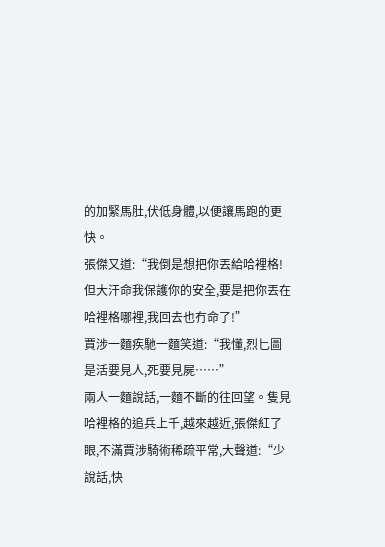的加緊馬肚,伏低身體,以便讓馬跑的更快。
張傑又道:“我倒是想把你丟給哈裡格!但大汗命我保護你的安全,要是把你丟在哈裡格哪裡,我回去也冇命了!”
賈涉一麵疾馳一麵笑道:“我懂,烈匕圖是活要見人,死要見屍……”
兩人一麵說話,一麵不斷的往回望。隻見哈裡格的追兵上千,越來越近,張傑紅了眼,不滿賈涉騎術稀疏平常,大聲道:“少說話,快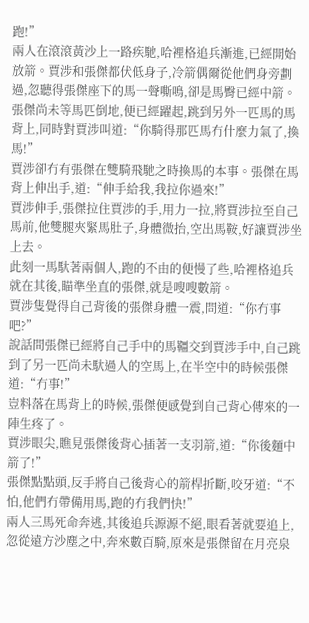跑!”
兩人在滾滾黃沙上一路疾馳,哈裡格追兵漸進,已經開始放箭。賈涉和張傑都伏低身子,冷箭偶爾從他們身旁劃過,忽聽得張傑座下的馬一聲嘶鳴,卻是馬臀已經中箭。
張傑尚未等馬匹倒地,便已經躍起,跳到另外一匹馬的馬背上,同時對賈涉叫道:“你騎得那匹馬冇什麼力氣了,換馬!”
賈涉卻冇有張傑在雙騎飛馳之時換馬的本事。張傑在馬背上伸出手,道:“伸手給我,我拉你過來!”
賈涉伸手,張傑拉住賈涉的手,用力一拉,將賈涉拉至自己馬前,他雙腿夾緊馬肚子,身體微抬,空出馬鞍,好讓賈涉坐上去。
此刻一馬馱著兩個人,跑的不由的便慢了些,哈裡格追兵就在其後,瞄準坐直的張傑,就是嗖嗖數箭。
賈涉隻覺得自己背後的張傑身體一震,問道:“你冇事吧?”
說話間張傑已經將自己手中的馬韁交到賈涉手中,自己跳到了另一匹尚未馱過人的空馬上,在半空中的時候張傑道:“冇事!”
豈料落在馬背上的時候,張傑便感覺到自己背心傳來的一陣生疼了。
賈涉眼尖,瞧見張傑後背心插著一支羽箭,道:“你後麵中箭了!”
張傑點點頭,反手將自己後背心的箭桿折斷,咬牙道:“不怕,他們冇帶備用馬,跑的冇我們快!”
兩人三馬死命奔逃,其後追兵源源不絕,眼看著就要追上,忽從遠方沙塵之中,奔來數百騎,原來是張傑留在月亮泉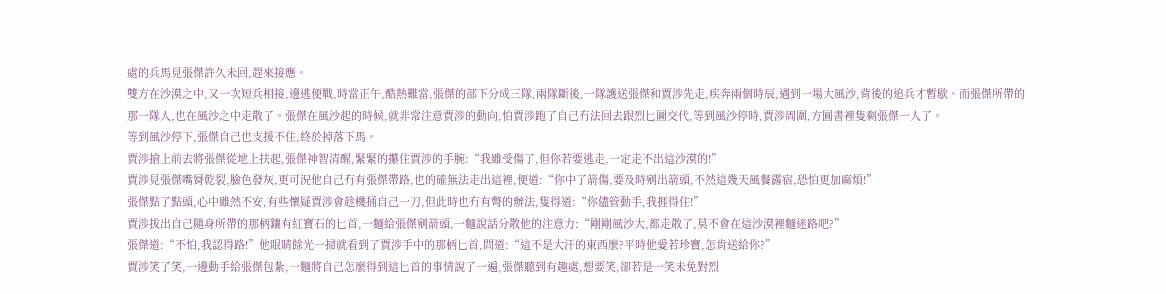處的兵馬見張傑許久未回,趕來接應。
雙方在沙漠之中,又一次短兵相接,邊逃便戰,時當正午,酷熱難當,張傑的部下分成三隊,兩隊斷後,一隊護送張傑和賈涉先走,疾奔兩個時辰,遇到一場大風沙,背後的追兵才暫歇。而張傑所帶的那一隊人,也在風沙之中走散了。張傑在風沙起的時候,就非常注意賈涉的動向,怕賈涉跑了自己冇法回去跟烈匕圖交代,等到風沙停時,賈涉周圍,方圓書裡隻剩張傑一人了。
等到風沙停下,張傑自己也支援不住,終於掉落下馬。
賈涉搶上前去將張傑從地上扶起,張傑神智清醒,緊緊的攥住賈涉的手腕:“我雖受傷了,但你若要逃走,一定走不出這沙漠的!”
賈涉見張傑嘴脣乾裂,臉色發灰,更可況他自己冇有張傑帶路,也的確無法走出這裡,便道:“你中了箭傷,要及時剜出箭頭,不然這幾天風餐露宿,恐怕更加麻煩!”
張傑點了點頭,心中雖然不安,有些懷疑賈涉會趁機捅自己一刀,但此時也冇有彆的辦法,隻得道:“你儘管動手,我捱得住!”
賈涉拔出自己隨身所帶的那柄鑲有紅寶石的匕首,一麵給張傑剜箭頭,一麵說話分散他的注意力:“剛剛風沙大,都走散了,莫不會在這沙漠裡麵迷路吧?”
張傑道:“不怕,我認得路!”他眼睛餘光一掃就看到了賈涉手中的那柄匕首,問道:“這不是大汗的東西麼?平時他愛若珍寶,怎肯送給你?”
賈涉笑了笑,一邊動手給張傑包紮,一麵將自己怎麼得到這匕首的事情說了一遍,張傑聽到有趣處,想要笑,卻若是一笑未免對烈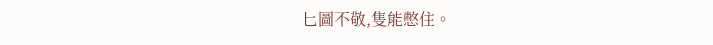匕圖不敬,隻能憋住。